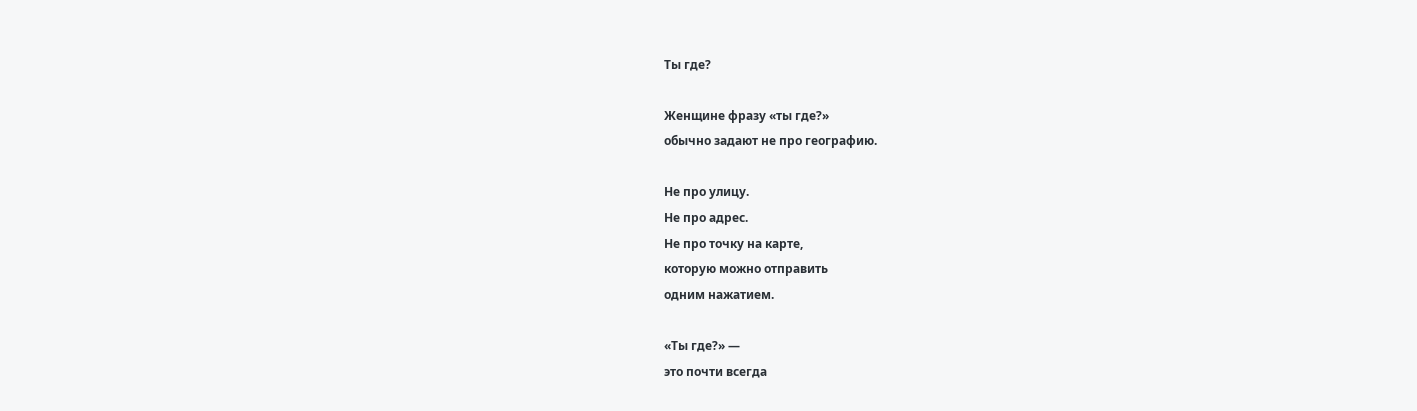Ты где?

Женщине фразу «ты где?»
обычно задают не про географию.

Не про улицу.
Не про адрес.
Не про точку на карте,
которую можно отправить
одним нажатием.

«Ты где?» —
это почти всегда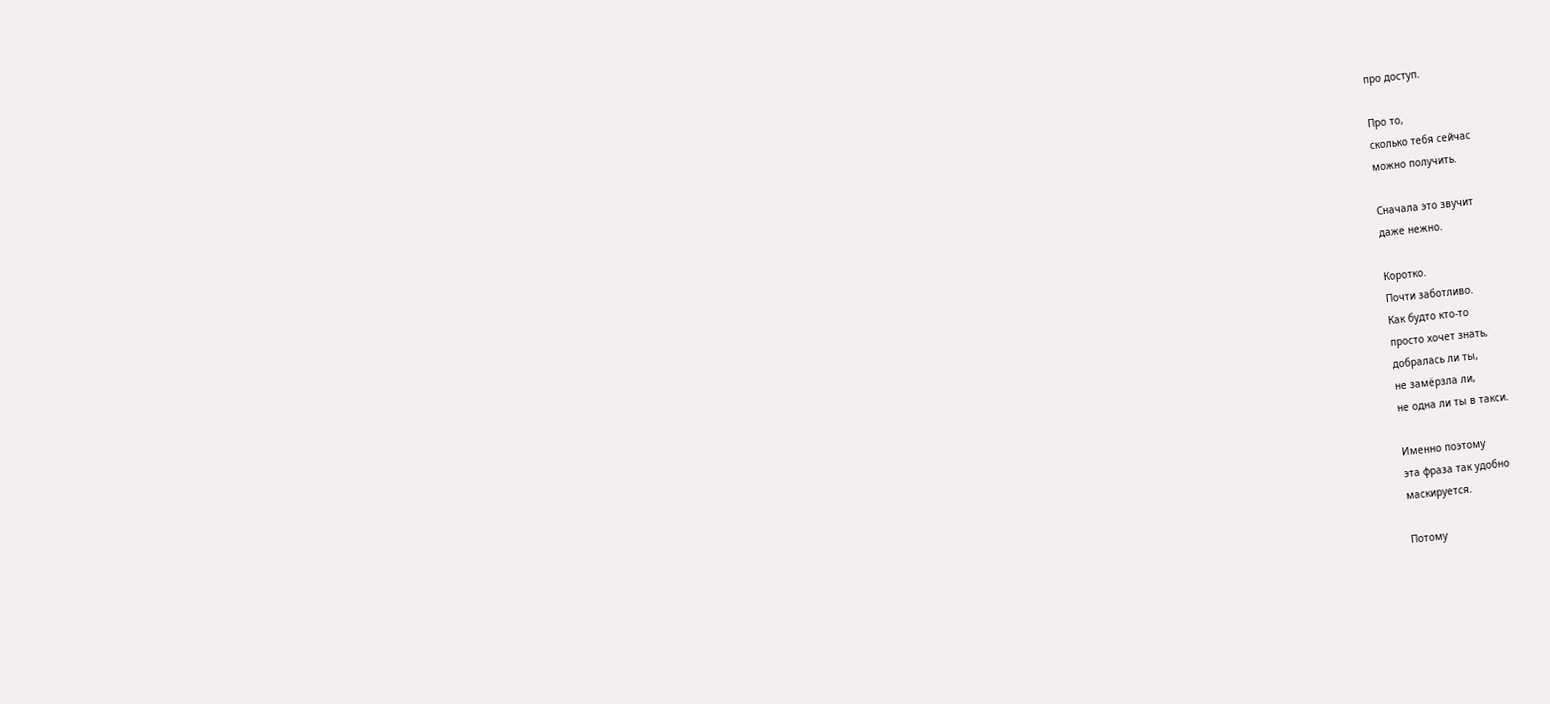про доступ.

Про то,
сколько тебя сейчас
можно получить.

Сначала это звучит
даже нежно.

Коротко.
Почти заботливо.
Как будто кто-то
просто хочет знать,
добралась ли ты,
не замёрзла ли,
не одна ли ты в такси.

Именно поэтому
эта фраза так удобно
маскируется.

Потому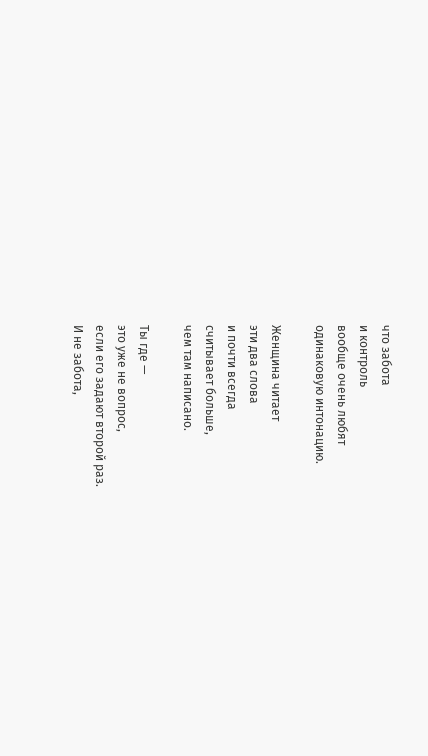что забота
и контроль
вообще очень любят
одинаковую интонацию.

Женщина читает
эти два слова
и почти всегда
считывает больше,
чем там написано.

Ты где —
это уже не вопрос,
если его задают второй раз.
И не забота,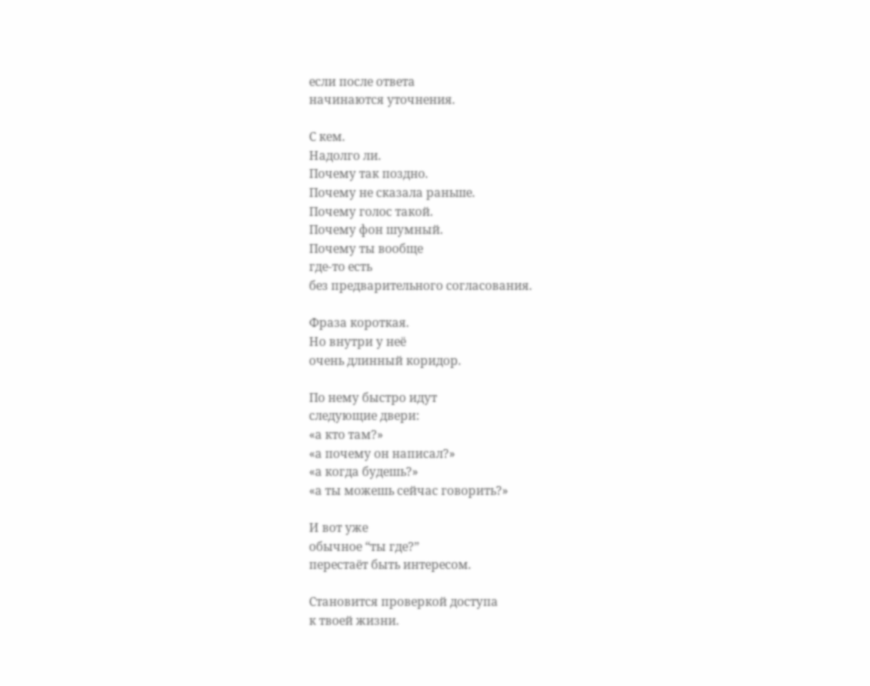если после ответа
начинаются уточнения.

С кем.
Надолго ли.
Почему так поздно.
Почему не сказала раньше.
Почему голос такой.
Почему фон шумный.
Почему ты вообще
где-то есть
без предварительного согласования.

Фраза короткая.
Но внутри у неё
очень длинный коридор.

По нему быстро идут
следующие двери:
«а кто там?»
«а почему он написал?»
«а когда будешь?»
«а ты можешь сейчас говорить?»

И вот уже
обычное “ты где?”
перестаёт быть интересом.

Становится проверкой доступа
к твоей жизни.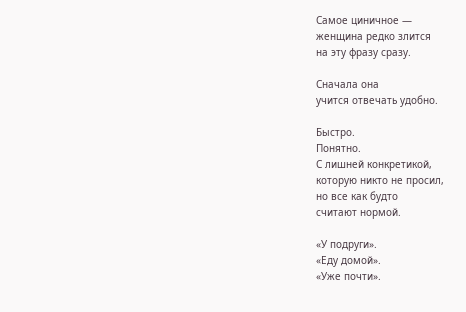Самое циничное —
женщина редко злится
на эту фразу сразу.

Сначала она
учится отвечать удобно.

Быстро.
Понятно.
С лишней конкретикой,
которую никто не просил,
но все как будто
считают нормой.

«У подруги».
«Еду домой».
«Уже почти».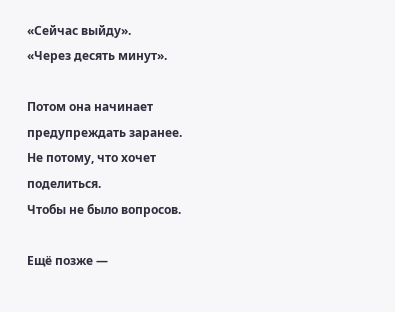«Сейчас выйду».
«Через десять минут».

Потом она начинает
предупреждать заранее.
Не потому, что хочет поделиться.
Чтобы не было вопросов.

Ещё позже —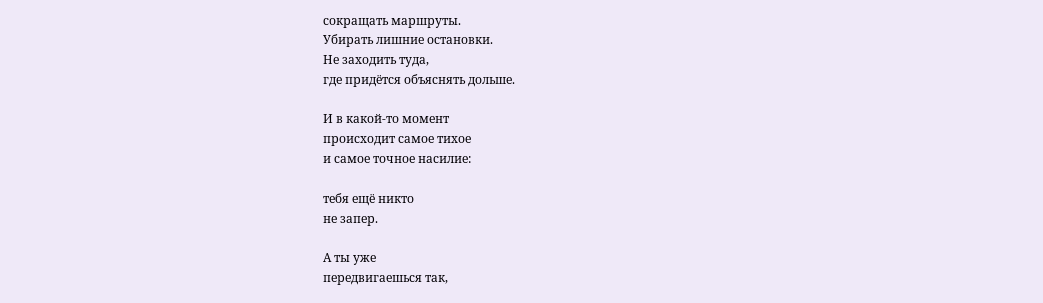сокращать маршруты.
Убирать лишние остановки.
Не заходить туда,
где придётся объяснять дольше.

И в какой-то момент
происходит самое тихое
и самое точное насилие:

тебя ещё никто
не запер.

А ты уже
передвигаешься так,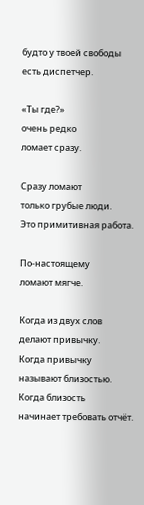будто у твоей свободы
есть диспетчер.

«Ты где?»
очень редко
ломает сразу.

Сразу ломают
только грубые люди.
Это примитивная работа.

По-настоящему
ломают мягче.

Когда из двух слов
делают привычку.
Когда привычку
называют близостью.
Когда близость
начинает требовать отчёт.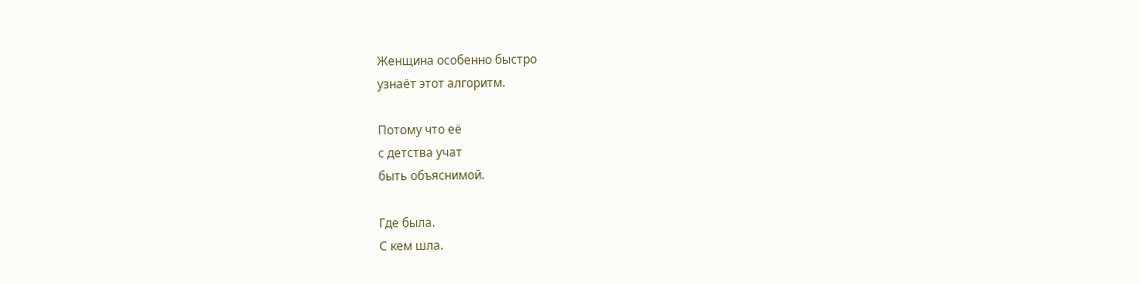Женщина особенно быстро
узнаёт этот алгоритм.

Потому что её
с детства учат
быть объяснимой.

Где была.
С кем шла.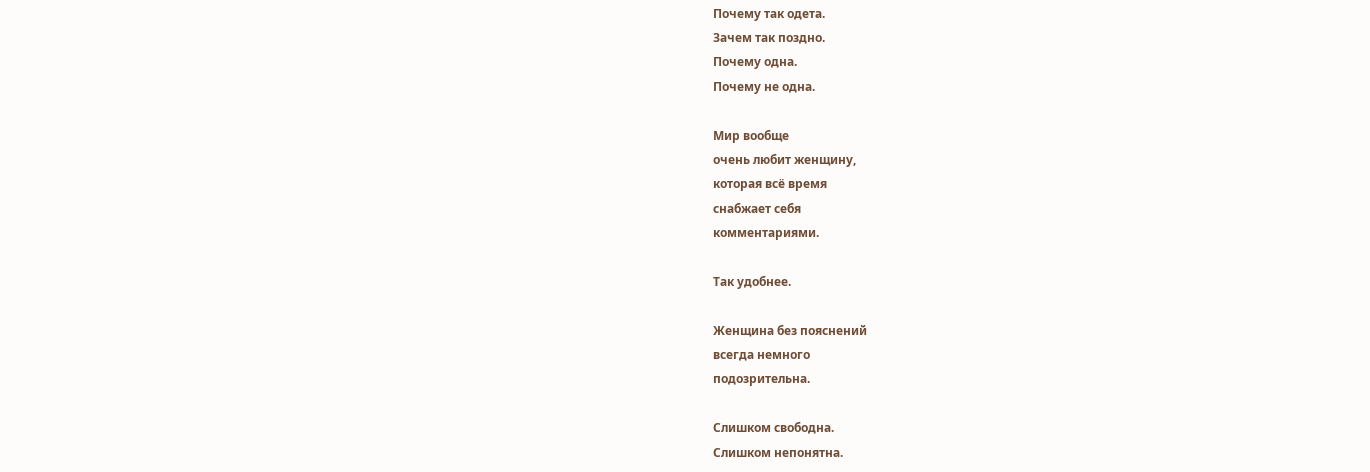Почему так одета.
Зачем так поздно.
Почему одна.
Почему не одна.

Мир вообще
очень любит женщину,
которая всё время
снабжает себя
комментариями.

Так удобнее.

Женщина без пояснений
всегда немного
подозрительна.

Слишком свободна.
Слишком непонятна.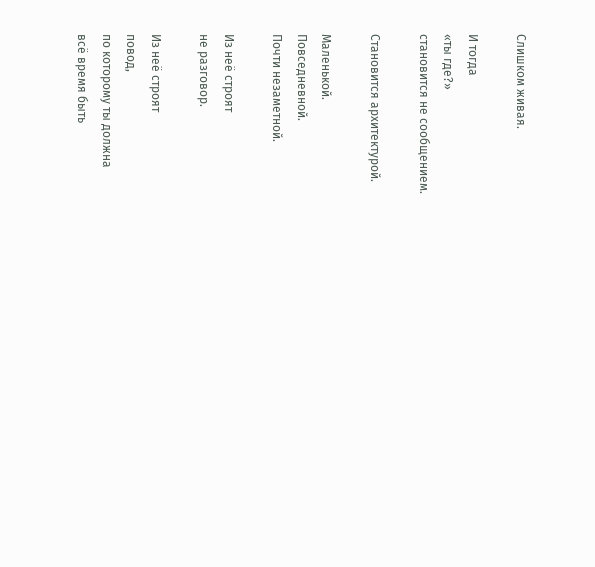Слишком живая.

И тогда
«ты где?»
становится не сообщением.

Становится архитектурой.

Маленькой.
Повседневной.
Почти незаметной.

Из неё строят
не разговор.

Из неё строят
повод,
по которому ты должна
всё время быть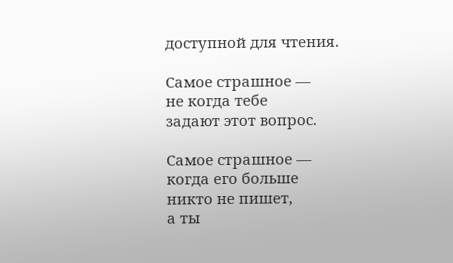доступной для чтения.

Самое страшное —
не когда тебе
задают этот вопрос.

Самое страшное —
когда его больше
никто не пишет,
а ты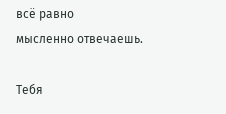всё равно
мысленно отвечаешь.

Тебя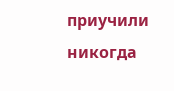приучили
никогда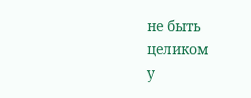не быть целиком
у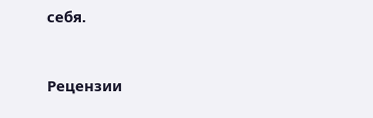себя.


Рецензии